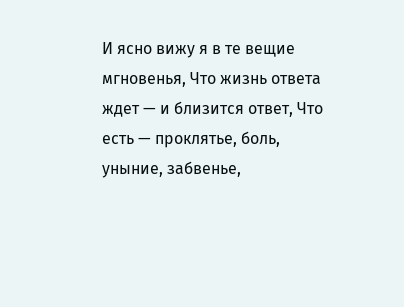И ясно вижу я в те вещие мгновенья, Что жизнь ответа ждет — и близится ответ, Что есть — проклятье, боль, уныние, забвенье,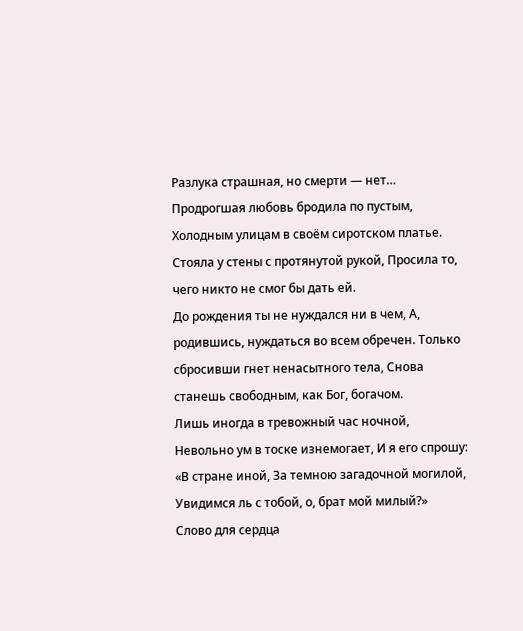Разлука страшная, но смерти — нет…
Продрогшая любовь бродила по пустым, Холодным улицам в своём сиротском платье. Стояла у стены с протянутой рукой, Просила то, чего никто не смог бы дать ей.
До рождения ты не нуждался ни в чем, А, родившись, нуждаться во всем обречен. Только сбросивши гнет ненасытного тела, Снова станешь свободным, как Бог, богачом.
Лишь иногда в тревожный час ночной, Невольно ум в тоске изнемогает, И я его спрошу: «В стране иной, За темною загадочной могилой, Увидимся ль с тобой, о, брат мой милый?»
Слово для сердца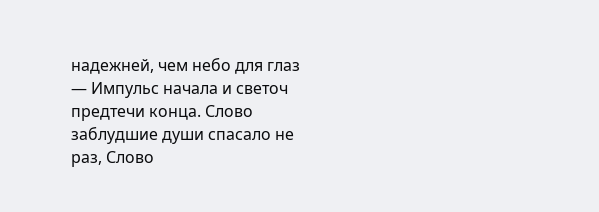надежней, чем небо для глаз — Импульс начала и светоч предтечи конца. Слово заблудшие души спасало не раз, Слово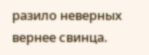разило неверных вернее свинца.